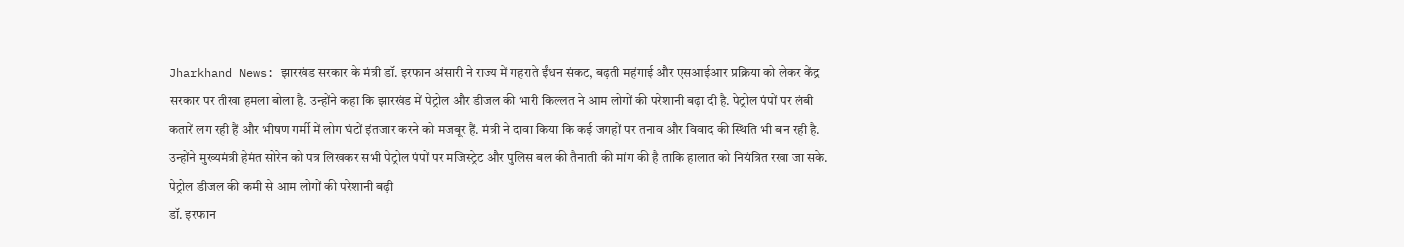Jharkhand News: झारखंड सरकार के मंत्री डॉ. इरफान अंसारी ने राज्य में गहराते ईंधन संकट, बढ़ती महंगाई और एसआईआर प्रक्रिया को लेकर केंद्र सरकार पर तीखा हमला बोला है. उन्होंने कहा कि झारखंड में पेट्रोल और डीजल की भारी किल्लत ने आम लोगों की परेशानी बढ़ा दी है. पेट्रोल पंपों पर लंबी कतारें लग रही हैं और भीषण गर्मी में लोग घंटों इंतजार करने को मजबूर हैं. मंत्री ने दावा किया कि कई जगहों पर तनाव और विवाद की स्थिति भी बन रही है. उन्होंने मुख्यमंत्री हेमंत सोरेन को पत्र लिखकर सभी पेट्रोल पंपों पर मजिस्ट्रेट और पुलिस बल की तैनाती की मांग की है ताकि हालात को नियंत्रित रखा जा सके.
पेट्रोल डीजल की कमी से आम लोगों की परेशानी बढ़ी
डॉ. इरफान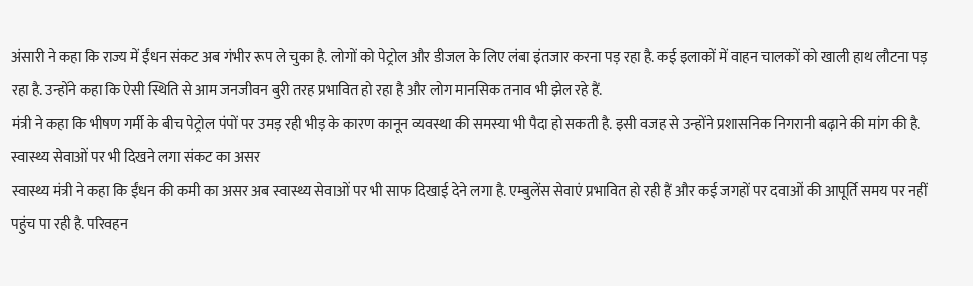अंसारी ने कहा कि राज्य में ईंधन संकट अब गंभीर रूप ले चुका है. लोगों को पेट्रोल और डीजल के लिए लंबा इंतजार करना पड़ रहा है. कई इलाकों में वाहन चालकों को खाली हाथ लौटना पड़ रहा है. उन्होंने कहा कि ऐसी स्थिति से आम जनजीवन बुरी तरह प्रभावित हो रहा है और लोग मानसिक तनाव भी झेल रहे हैं.
मंत्री ने कहा कि भीषण गर्मी के बीच पेट्रोल पंपों पर उमड़ रही भीड़ के कारण कानून व्यवस्था की समस्या भी पैदा हो सकती है. इसी वजह से उन्होंने प्रशासनिक निगरानी बढ़ाने की मांग की है.
स्वास्थ्य सेवाओं पर भी दिखने लगा संकट का असर
स्वास्थ्य मंत्री ने कहा कि ईंधन की कमी का असर अब स्वास्थ्य सेवाओं पर भी साफ दिखाई देने लगा है. एम्बुलेंस सेवाएं प्रभावित हो रही हैं और कई जगहों पर दवाओं की आपूर्ति समय पर नहीं पहुंच पा रही है. परिवहन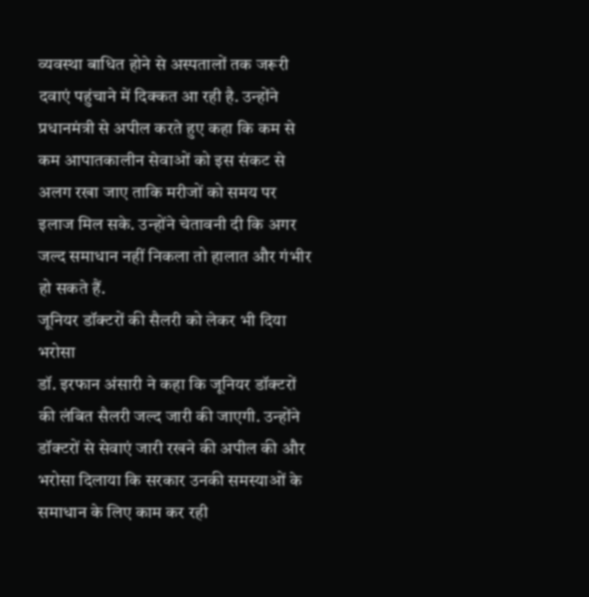व्यवस्था बाधित होने से अस्पतालों तक जरूरी दवाएं पहुंचाने में दिक्कत आ रही है. उन्होंने प्रधानमंत्री से अपील करते हुए कहा कि कम से कम आपातकालीन सेवाओं को इस संकट से अलग रखा जाए ताकि मरीजों को समय पर इलाज मिल सके. उन्होंने चेतावनी दी कि अगर जल्द समाधान नहीं निकला तो हालात और गंभीर हो सकते हैं.
जूनियर डॉक्टरों की सैलरी को लेकर भी दिया भरोसा
डॉ. इरफान अंसारी ने कहा कि जूनियर डॉक्टरों की लंबित सैलरी जल्द जारी की जाएगी. उन्होंने डॉक्टरों से सेवाएं जारी रखने की अपील की और भरोसा दिलाया कि सरकार उनकी समस्याओं के समाधान के लिए काम कर रही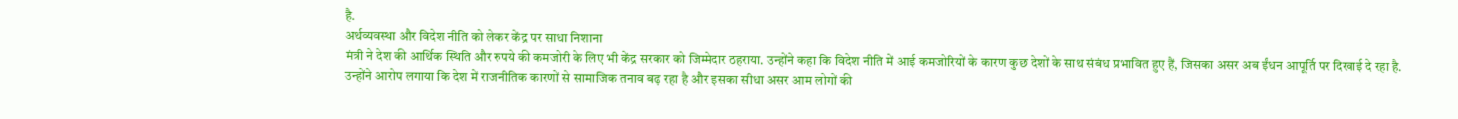है.
अर्थव्यवस्था और विदेश नीति को लेकर केंद्र पर साधा निशाना
मंत्री ने देश की आर्थिक स्थिति और रुपये की कमजोरी के लिए भी केंद्र सरकार को जिम्मेदार ठहराया. उन्होंने कहा कि विदेश नीति में आई कमजोरियों के कारण कुछ देशों के साथ संबंध प्रभावित हुए हैं, जिसका असर अब ईंधन आपूर्ति पर दिखाई दे रहा है. उन्होंने आरोप लगाया कि देश में राजनीतिक कारणों से सामाजिक तनाव बढ़ रहा है और इसका सीधा असर आम लोगों की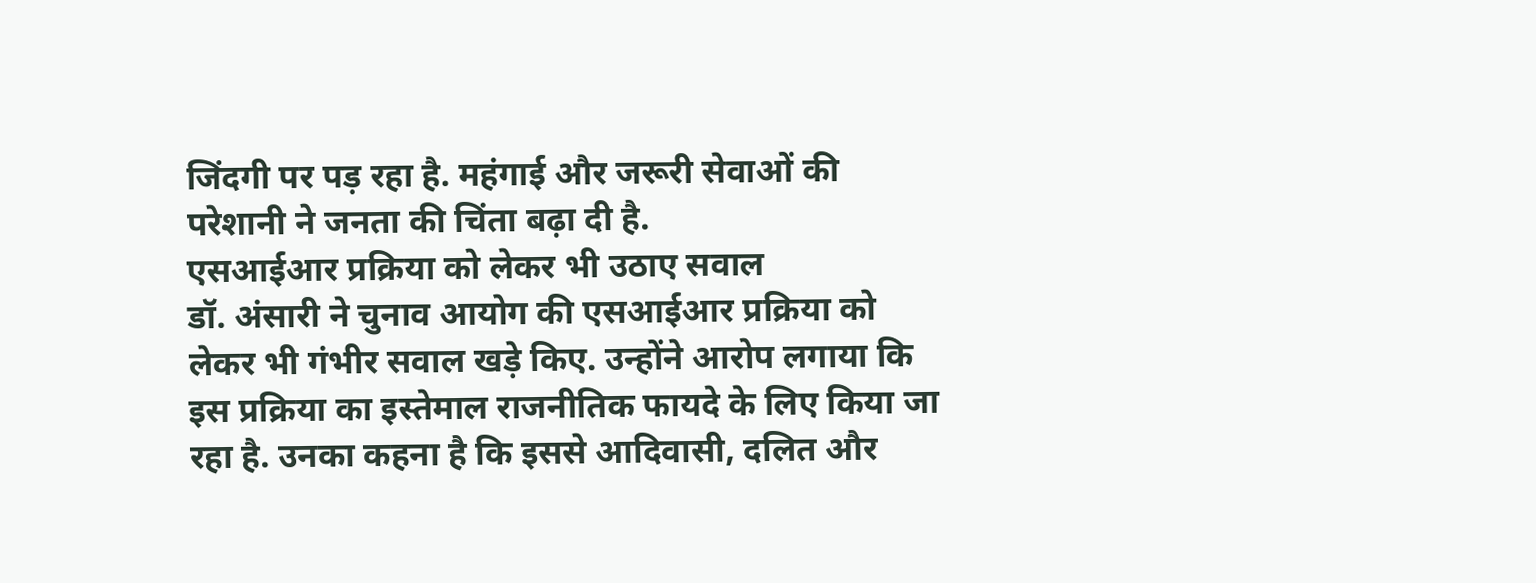जिंदगी पर पड़ रहा है. महंगाई और जरूरी सेवाओं की परेशानी ने जनता की चिंता बढ़ा दी है.
एसआईआर प्रक्रिया को लेकर भी उठाए सवाल
डॉ. अंसारी ने चुनाव आयोग की एसआईआर प्रक्रिया को लेकर भी गंभीर सवाल खड़े किए. उन्होंने आरोप लगाया कि इस प्रक्रिया का इस्तेमाल राजनीतिक फायदे के लिए किया जा रहा है. उनका कहना है कि इससे आदिवासी, दलित और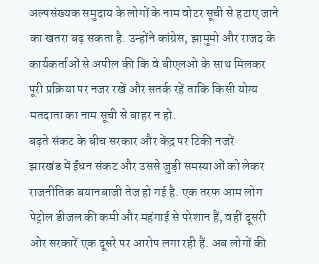अल्पसंख्यक समुदाय के लोगों के नाम वोटर सूची से हटाए जाने का खतरा बढ़ सकता है. उन्होंने कांग्रेस, झामुमो और राजद के कार्यकर्ताओं से अपील की कि वे बीएलओ के साथ मिलकर पूरी प्रक्रिया पर नजर रखें और सतर्क रहें ताकि किसी योग्य मतदाता का नाम सूची से बाहर न हो.
बढ़ते संकट के बीच सरकार और केंद्र पर टिकी नजरें
झारखंड में ईंधन संकट और उससे जुड़ी समस्याओं को लेकर राजनीतिक बयानबाजी तेज हो गई है. एक तरफ आम लोग पेट्रोल डीजल की कमी और महंगाई से परेशान हैं, वहीं दूसरी ओर सरकारें एक दूसरे पर आरोप लगा रही हैं. अब लोगों की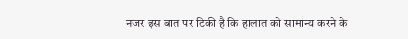नजर इस बात पर टिकी है कि हालात को सामान्य करने के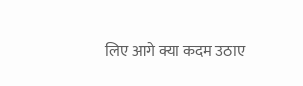लिए आगे क्या कदम उठाए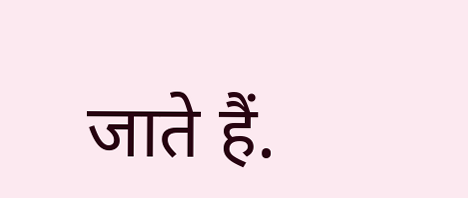जाते हैं.